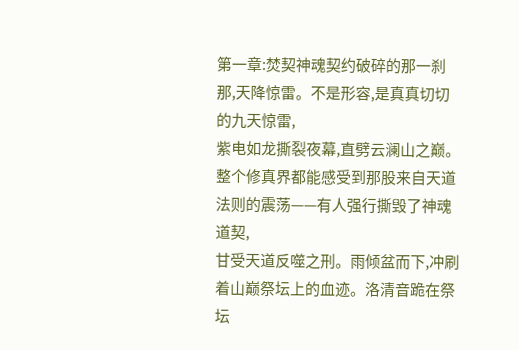第一章:焚契神魂契约破碎的那一刹那,天降惊雷。不是形容,是真真切切的九天惊雷,
紫电如龙撕裂夜幕,直劈云澜山之巅。
整个修真界都能感受到那股来自天道法则的震荡——有人强行撕毁了神魂道契,
甘受天道反噬之刑。雨倾盆而下,冲刷着山巅祭坛上的血迹。洛清音跪在祭坛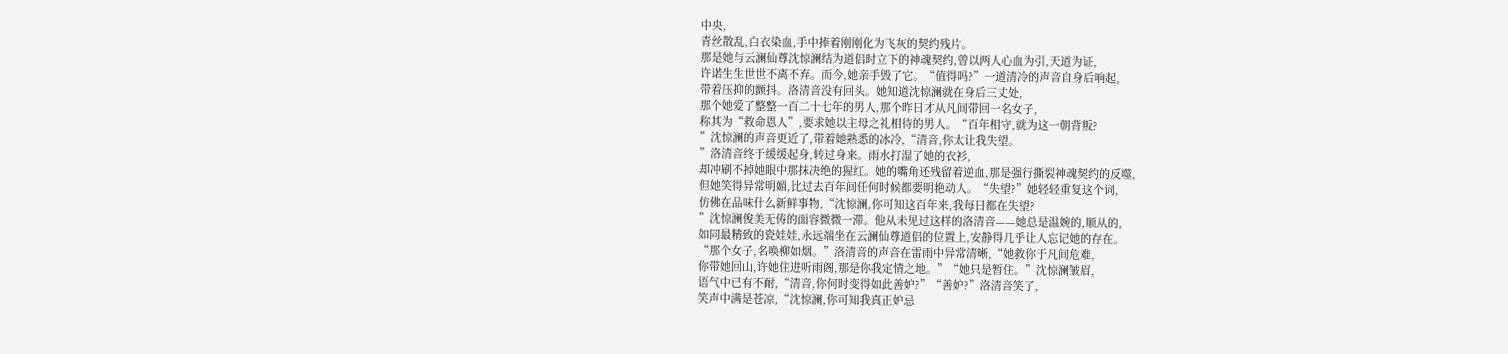中央,
青丝散乱,白衣染血,手中捧着刚刚化为飞灰的契约残片。
那是她与云澜仙尊沈惊澜结为道侣时立下的神魂契约,曾以两人心血为引,天道为证,
许诺生生世世不离不弃。而今,她亲手毁了它。“值得吗?”一道清冷的声音自身后响起,
带着压抑的颤抖。洛清音没有回头。她知道沈惊澜就在身后三丈处,
那个她爱了整整一百二十七年的男人,那个昨日才从凡间带回一名女子,
称其为“救命恩人”,要求她以主母之礼相待的男人。“百年相守,就为这一朝背叛?
”沈惊澜的声音更近了,带着她熟悉的冰冷,“清音,你太让我失望。
”洛清音终于缓缓起身,转过身来。雨水打湿了她的衣衫,
却冲刷不掉她眼中那抹决绝的猩红。她的嘴角还残留着逆血,那是强行撕裂神魂契约的反噬,
但她笑得异常明媚,比过去百年间任何时候都要明艳动人。“失望?”她轻轻重复这个词,
仿佛在品味什么新鲜事物,“沈惊澜,你可知这百年来,我每日都在失望?
”沈惊澜俊美无俦的面容微微一滞。他从未见过这样的洛清音——她总是温婉的,顺从的,
如同最精致的瓷娃娃,永远端坐在云澜仙尊道侣的位置上,安静得几乎让人忘记她的存在。
“那个女子,名唤柳如烟。”洛清音的声音在雷雨中异常清晰,“她救你于凡间危难,
你带她回山,许她住进听雨阁,那是你我定情之地。”“她只是暂住。”沈惊澜皱眉,
语气中已有不耐,“清音,你何时变得如此善妒?”“善妒?”洛清音笑了,
笑声中满是苍凉,“沈惊澜,你可知我真正妒忌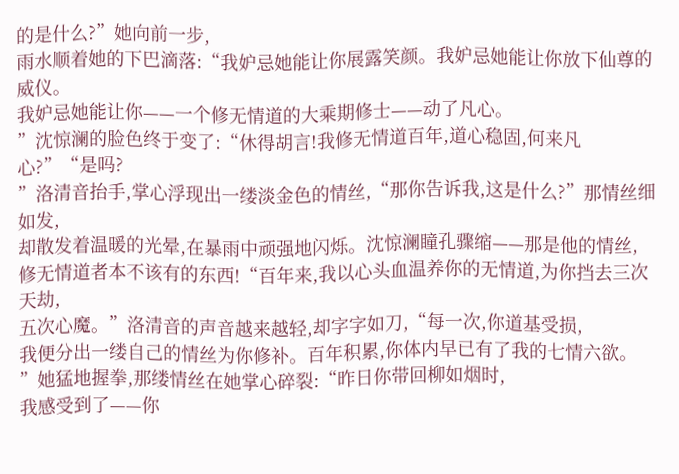的是什么?”她向前一步,
雨水顺着她的下巴滴落:“我妒忌她能让你展露笑颜。我妒忌她能让你放下仙尊的威仪。
我妒忌她能让你——一个修无情道的大乘期修士——动了凡心。
”沈惊澜的脸色终于变了:“休得胡言!我修无情道百年,道心稳固,何来凡心?”“是吗?
”洛清音抬手,掌心浮现出一缕淡金色的情丝,“那你告诉我,这是什么?”那情丝细如发,
却散发着温暖的光晕,在暴雨中顽强地闪烁。沈惊澜瞳孔骤缩——那是他的情丝,
修无情道者本不该有的东西!“百年来,我以心头血温养你的无情道,为你挡去三次天劫,
五次心魔。”洛清音的声音越来越轻,却字字如刀,“每一次,你道基受损,
我便分出一缕自己的情丝为你修补。百年积累,你体内早已有了我的七情六欲。
”她猛地握拳,那缕情丝在她掌心碎裂:“昨日你带回柳如烟时,
我感受到了——你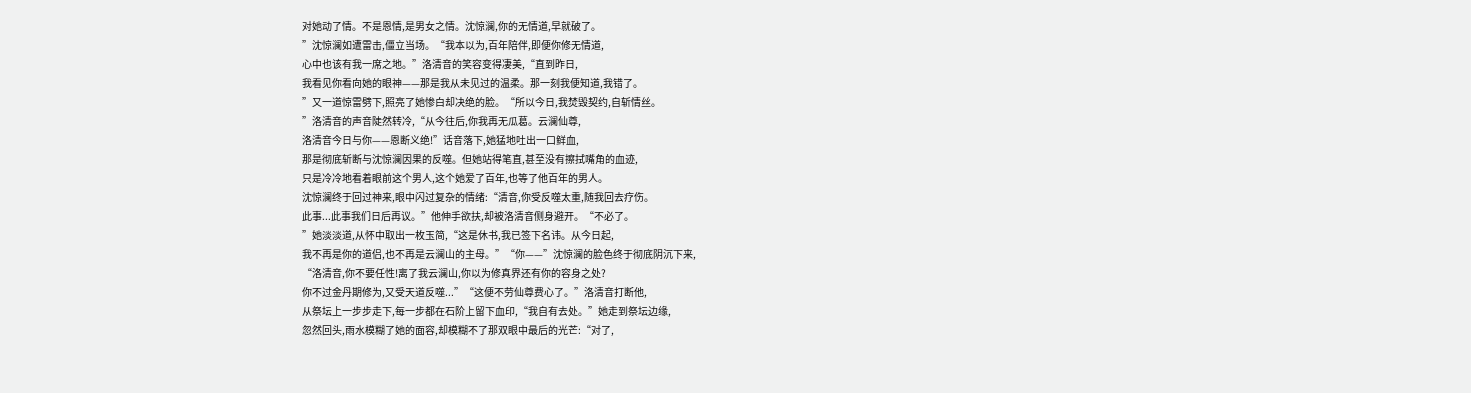对她动了情。不是恩情,是男女之情。沈惊澜,你的无情道,早就破了。
”沈惊澜如遭雷击,僵立当场。“我本以为,百年陪伴,即便你修无情道,
心中也该有我一席之地。”洛清音的笑容变得凄美,“直到昨日,
我看见你看向她的眼神——那是我从未见过的温柔。那一刻我便知道,我错了。
”又一道惊雷劈下,照亮了她惨白却决绝的脸。“所以今日,我焚毁契约,自斩情丝。
”洛清音的声音陡然转冷,“从今往后,你我再无瓜葛。云澜仙尊,
洛清音今日与你——恩断义绝!”话音落下,她猛地吐出一口鲜血,
那是彻底斩断与沈惊澜因果的反噬。但她站得笔直,甚至没有擦拭嘴角的血迹,
只是冷冷地看着眼前这个男人,这个她爱了百年,也等了他百年的男人。
沈惊澜终于回过神来,眼中闪过复杂的情绪:“清音,你受反噬太重,随我回去疗伤。
此事...此事我们日后再议。”他伸手欲扶,却被洛清音侧身避开。“不必了。
”她淡淡道,从怀中取出一枚玉简,“这是休书,我已签下名讳。从今日起,
我不再是你的道侣,也不再是云澜山的主母。”“你——”沈惊澜的脸色终于彻底阴沉下来,
“洛清音,你不要任性!离了我云澜山,你以为修真界还有你的容身之处?
你不过金丹期修为,又受天道反噬...”“这便不劳仙尊费心了。”洛清音打断他,
从祭坛上一步步走下,每一步都在石阶上留下血印,“我自有去处。”她走到祭坛边缘,
忽然回头,雨水模糊了她的面容,却模糊不了那双眼中最后的光芒:“对了,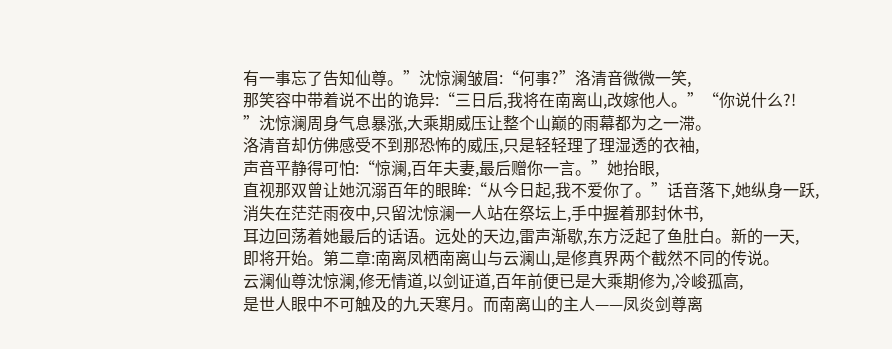有一事忘了告知仙尊。”沈惊澜皱眉:“何事?”洛清音微微一笑,
那笑容中带着说不出的诡异:“三日后,我将在南离山,改嫁他人。”“你说什么?!
”沈惊澜周身气息暴涨,大乘期威压让整个山巅的雨幕都为之一滞。
洛清音却仿佛感受不到那恐怖的威压,只是轻轻理了理湿透的衣袖,
声音平静得可怕:“惊澜,百年夫妻,最后赠你一言。”她抬眼,
直视那双曾让她沉溺百年的眼眸:“从今日起,我不爱你了。”话音落下,她纵身一跃,
消失在茫茫雨夜中,只留沈惊澜一人站在祭坛上,手中握着那封休书,
耳边回荡着她最后的话语。远处的天边,雷声渐歇,东方泛起了鱼肚白。新的一天,
即将开始。第二章:南离凤栖南离山与云澜山,是修真界两个截然不同的传说。
云澜仙尊沈惊澜,修无情道,以剑证道,百年前便已是大乘期修为,冷峻孤高,
是世人眼中不可触及的九天寒月。而南离山的主人——凤炎剑尊离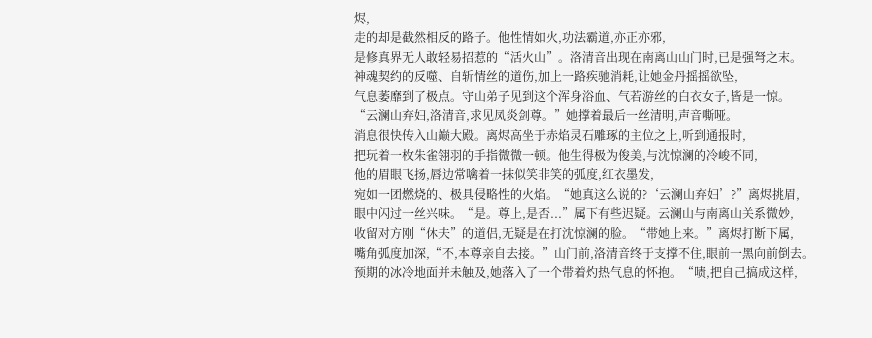烬,
走的却是截然相反的路子。他性情如火,功法霸道,亦正亦邪,
是修真界无人敢轻易招惹的“活火山”。洛清音出现在南离山山门时,已是强弩之末。
神魂契约的反噬、自斩情丝的道伤,加上一路疾驰消耗,让她金丹摇摇欲坠,
气息萎靡到了极点。守山弟子见到这个浑身浴血、气若游丝的白衣女子,皆是一惊。
“云澜山弃妇,洛清音,求见凤炎剑尊。”她撑着最后一丝清明,声音嘶哑。
消息很快传入山巅大殿。离烬高坐于赤焰灵石雕琢的主位之上,听到通报时,
把玩着一枚朱雀翎羽的手指微微一顿。他生得极为俊美,与沈惊澜的冷峻不同,
他的眉眼飞扬,唇边常噙着一抹似笑非笑的弧度,红衣墨发,
宛如一团燃烧的、极具侵略性的火焰。“她真这么说的?‘云澜山弃妇’?”离烬挑眉,
眼中闪过一丝兴味。“是。尊上,是否...”属下有些迟疑。云澜山与南离山关系微妙,
收留对方刚“休夫”的道侣,无疑是在打沈惊澜的脸。“带她上来。”离烬打断下属,
嘴角弧度加深,“不,本尊亲自去接。”山门前,洛清音终于支撑不住,眼前一黑向前倒去。
预期的冰冷地面并未触及,她落入了一个带着灼热气息的怀抱。“啧,把自己搞成这样,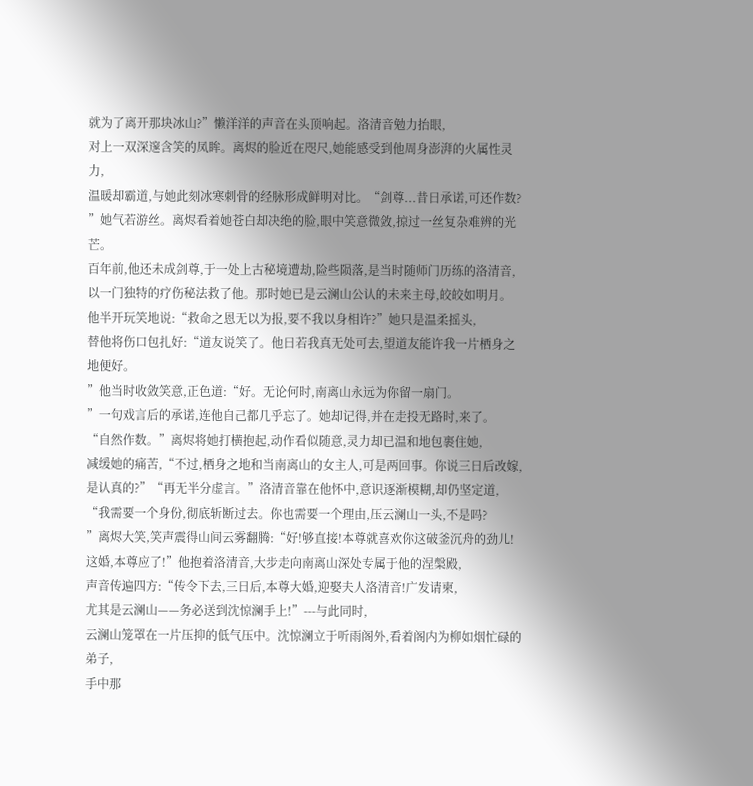就为了离开那块冰山?”懒洋洋的声音在头顶响起。洛清音勉力抬眼,
对上一双深邃含笑的凤眸。离烬的脸近在咫尺,她能感受到他周身澎湃的火属性灵力,
温暖却霸道,与她此刻冰寒刺骨的经脉形成鲜明对比。“剑尊...昔日承诺,可还作数?
”她气若游丝。离烬看着她苍白却决绝的脸,眼中笑意微敛,掠过一丝复杂难辨的光芒。
百年前,他还未成剑尊,于一处上古秘境遭劫,险些陨落,是当时随师门历练的洛清音,
以一门独特的疗伤秘法救了他。那时她已是云澜山公认的未来主母,皎皎如明月。
他半开玩笑地说:“救命之恩无以为报,要不我以身相许?”她只是温柔摇头,
替他将伤口包扎好:“道友说笑了。他日若我真无处可去,望道友能许我一片栖身之地便好。
”他当时收敛笑意,正色道:“好。无论何时,南离山永远为你留一扇门。
”一句戏言后的承诺,连他自己都几乎忘了。她却记得,并在走投无路时,来了。
“自然作数。”离烬将她打横抱起,动作看似随意,灵力却已温和地包裹住她,
减缓她的痛苦,“不过,栖身之地和当南离山的女主人,可是两回事。你说三日后改嫁,
是认真的?”“再无半分虚言。”洛清音靠在他怀中,意识逐渐模糊,却仍坚定道,
“我需要一个身份,彻底斩断过去。你也需要一个理由,压云澜山一头,不是吗?
”离烬大笑,笑声震得山间云雾翻腾:“好!够直接!本尊就喜欢你这破釜沉舟的劲儿!
这婚,本尊应了!”他抱着洛清音,大步走向南离山深处专属于他的涅槃殿,
声音传遍四方:“传令下去,三日后,本尊大婚,迎娶夫人洛清音!广发请柬,
尤其是云澜山——务必送到沈惊澜手上!”---与此同时,
云澜山笼罩在一片压抑的低气压中。沈惊澜立于听雨阁外,看着阁内为柳如烟忙碌的弟子,
手中那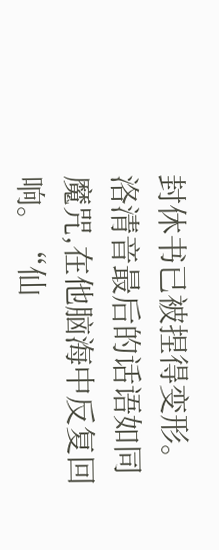封休书已被捏得变形。洛清音最后的话语如同魔咒,在他脑海中反复回响。“仙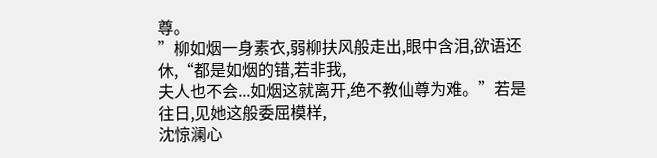尊。
”柳如烟一身素衣,弱柳扶风般走出,眼中含泪,欲语还休,“都是如烟的错,若非我,
夫人也不会...如烟这就离开,绝不教仙尊为难。”若是往日,见她这般委屈模样,
沈惊澜心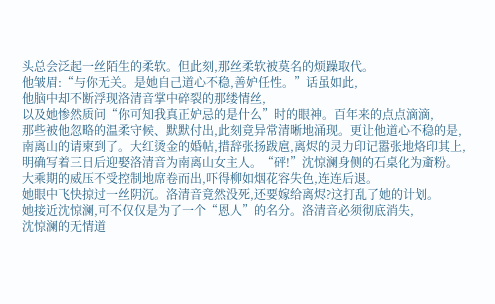头总会泛起一丝陌生的柔软。但此刻,那丝柔软被莫名的烦躁取代。
他皱眉:“与你无关。是她自己道心不稳,善妒任性。”话虽如此,
他脑中却不断浮现洛清音掌中碎裂的那缕情丝,
以及她惨然质问“你可知我真正妒忌的是什么”时的眼神。百年来的点点滴滴,
那些被他忽略的温柔守候、默默付出,此刻竟异常清晰地涌现。更让他道心不稳的是,
南离山的请柬到了。大红烫金的婚帖,措辞张扬跋扈,离烬的灵力印记嚣张地烙印其上,
明确写着三日后迎娶洛清音为南离山女主人。“砰!”沈惊澜身侧的石桌化为齑粉。
大乘期的威压不受控制地席卷而出,吓得柳如烟花容失色,连连后退。
她眼中飞快掠过一丝阴沉。洛清音竟然没死,还要嫁给离烬?这打乱了她的计划。
她接近沈惊澜,可不仅仅是为了一个“恩人”的名分。洛清音必须彻底消失,
沈惊澜的无情道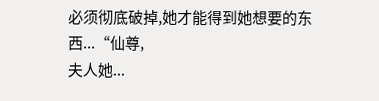必须彻底破掉,她才能得到她想要的东西...“仙尊,
夫人她...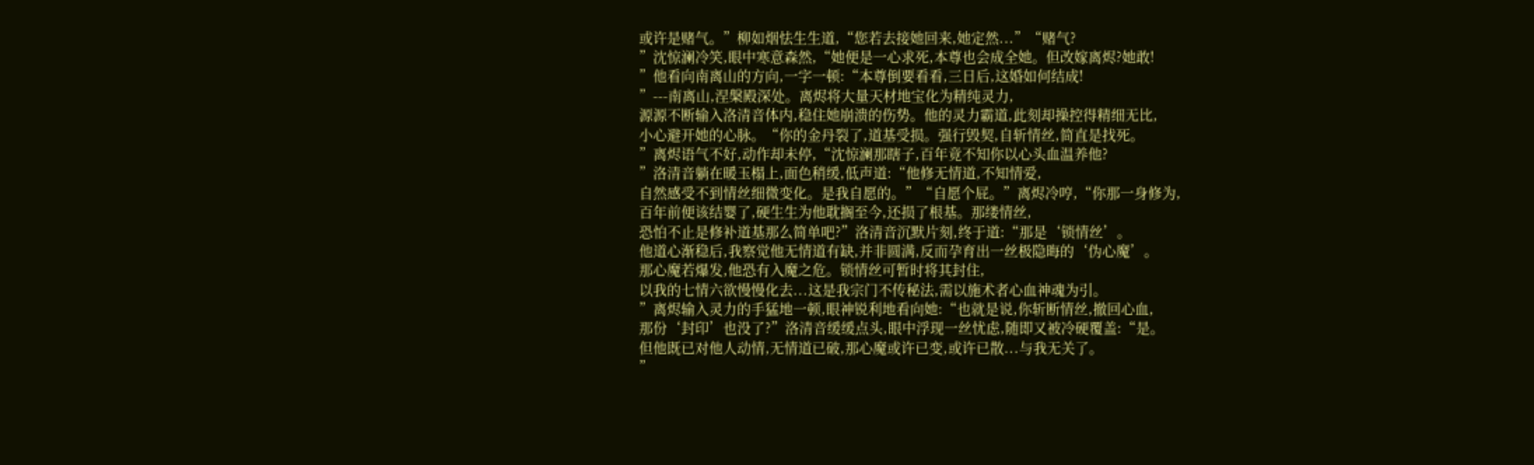或许是赌气。”柳如烟怯生生道,“您若去接她回来,她定然...”“赌气?
”沈惊澜冷笑,眼中寒意森然,“她便是一心求死,本尊也会成全她。但改嫁离烬?她敢!
”他看向南离山的方向,一字一顿:“本尊倒要看看,三日后,这婚如何结成!
”---南离山,涅槃殿深处。离烬将大量天材地宝化为精纯灵力,
源源不断输入洛清音体内,稳住她崩溃的伤势。他的灵力霸道,此刻却操控得精细无比,
小心避开她的心脉。“你的金丹裂了,道基受损。强行毁契,自斩情丝,简直是找死。
”离烬语气不好,动作却未停,“沈惊澜那瞎子,百年竟不知你以心头血温养他?
”洛清音躺在暖玉榻上,面色稍缓,低声道:“他修无情道,不知情爱,
自然感受不到情丝细微变化。是我自愿的。”“自愿个屁。”离烬冷哼,“你那一身修为,
百年前便该结婴了,硬生生为他耽搁至今,还损了根基。那缕情丝,
恐怕不止是修补道基那么简单吧?”洛清音沉默片刻,终于道:“那是‘锁情丝’。
他道心渐稳后,我察觉他无情道有缺,并非圆满,反而孕育出一丝极隐晦的‘伪心魔’。
那心魔若爆发,他恐有入魔之危。锁情丝可暂时将其封住,
以我的七情六欲慢慢化去...这是我宗门不传秘法,需以施术者心血神魂为引。
”离烬输入灵力的手猛地一顿,眼神锐利地看向她:“也就是说,你斩断情丝,撤回心血,
那份‘封印’也没了?”洛清音缓缓点头,眼中浮现一丝忧虑,随即又被冷硬覆盖:“是。
但他既已对他人动情,无情道已破,那心魔或许已变,或许已散...与我无关了。
”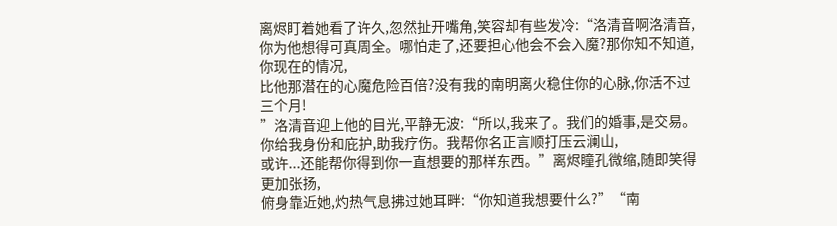离烬盯着她看了许久,忽然扯开嘴角,笑容却有些发冷:“洛清音啊洛清音,
你为他想得可真周全。哪怕走了,还要担心他会不会入魔?那你知不知道,你现在的情况,
比他那潜在的心魔危险百倍?没有我的南明离火稳住你的心脉,你活不过三个月!
”洛清音迎上他的目光,平静无波:“所以,我来了。我们的婚事,是交易。
你给我身份和庇护,助我疗伤。我帮你名正言顺打压云澜山,
或许...还能帮你得到你一直想要的那样东西。”离烬瞳孔微缩,随即笑得更加张扬,
俯身靠近她,灼热气息拂过她耳畔:“你知道我想要什么?”“南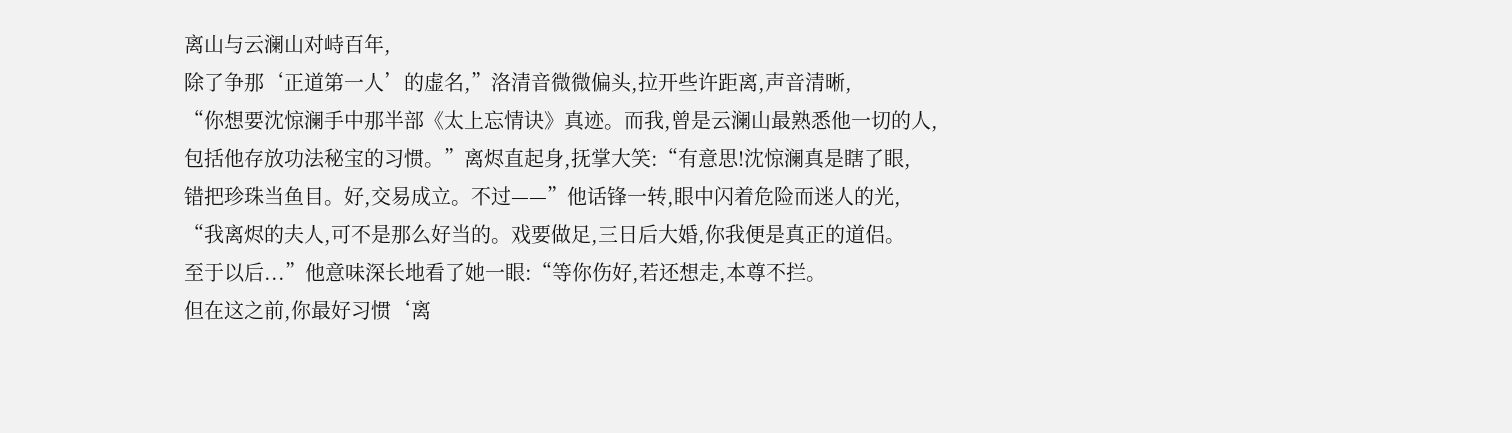离山与云澜山对峙百年,
除了争那‘正道第一人’的虚名,”洛清音微微偏头,拉开些许距离,声音清晰,
“你想要沈惊澜手中那半部《太上忘情诀》真迹。而我,曾是云澜山最熟悉他一切的人,
包括他存放功法秘宝的习惯。”离烬直起身,抚掌大笑:“有意思!沈惊澜真是瞎了眼,
错把珍珠当鱼目。好,交易成立。不过——”他话锋一转,眼中闪着危险而迷人的光,
“我离烬的夫人,可不是那么好当的。戏要做足,三日后大婚,你我便是真正的道侣。
至于以后...”他意味深长地看了她一眼:“等你伤好,若还想走,本尊不拦。
但在这之前,你最好习惯‘离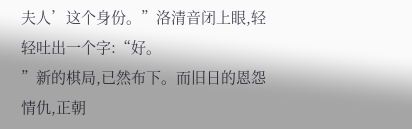夫人’这个身份。”洛清音闭上眼,轻轻吐出一个字:“好。
”新的棋局,已然布下。而旧日的恩怨情仇,正朝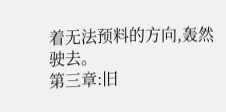着无法预料的方向,轰然驶去。
第三章:旧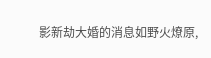影新劫大婚的消息如野火燎原,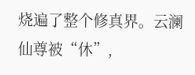烧遍了整个修真界。云澜仙尊被“休”,